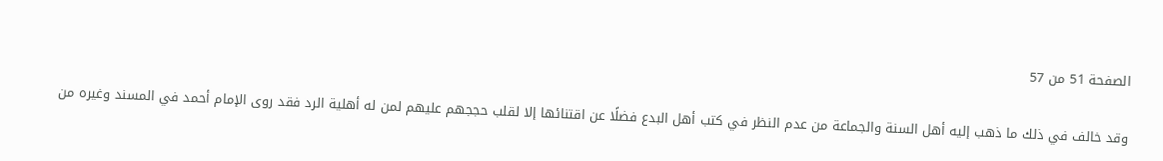الصفحة 51 من 57

وقد خالف في ذلك ما ذهب إليه أهل السنة والجماعة من عدم النظر في كتب أهل البدع فضلًا عن اقتنائها إلا لقلب حججهم عليهم لمن له أهلية الرد فقد روى الإمام أحمد في المسند وغيره من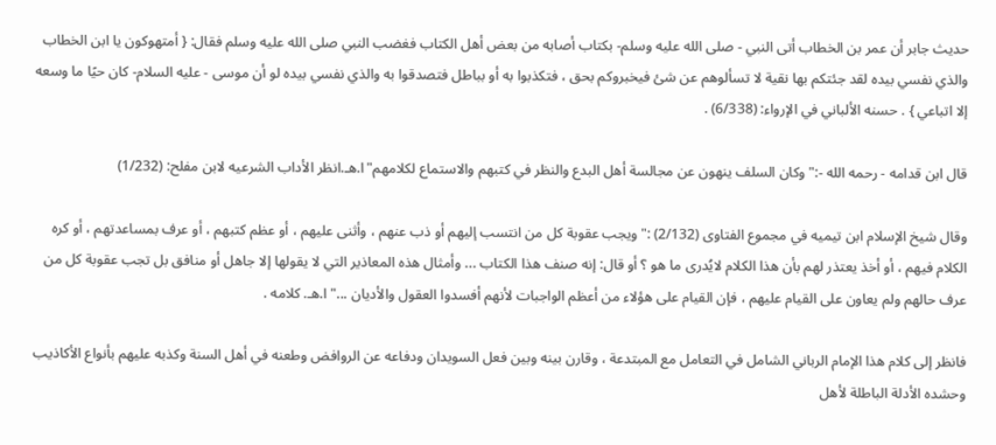حديث جابر أن عمر بن الخطاب أتى النبي - صلى الله عليه وسلم- بكتاب أصابه من بعض أهل الكتاب فغضب النبي صلى الله عليه وسلم فقال: { أمتهوكون يا ابن الخطاب والذي نفسي بيده لقد جئتكم بها نقية لا تسألوهم عن شئ فيخبروكم بحق ، فتكذبوا به أو بباطل فتصدقوا به والذي نفسي بيده لو أن موسى - عليه السلام- كان حيًا ما وسعه إلا اتباعي } . حسنه الألباني في الإرواء: (6/338) .

قال ابن قدامه - رحمه الله -:"وكان السلف ينهون عن مجالسة أهل البدع والنظر في كتبهم والاستماع لكلامهم"ا.هـ.انظر الأداب الشرعيه لابن مفلح: (1/232)

وقال شيخ الإسلام ابن تيميه في مجموع الفتاوى (2/132) :"ويجب عقوبة كل من انتسب إليهم أو ذب عنهم ، وأثنى عليهم ، أو عظم كتبهم ، أو عرف بمساعدتهم ، أو كره الكلام فيهم ، أو أخذ يعتذر لهم بأن هذا الكلام لايُدرى ما هو ؟ أو قال: إنه صنف هذا الكتاب ... وأمثال هذه المعاذير التي لا يقولها إلا جاهل أو منافق بل تجب عقوبة كل من عرف حالهم ولم يعاون على القيام عليهم ، فإن القيام على هؤلاء من أعظم الواجبات لأنهم أفسدوا العقول والأديان ..."ا.هـ. كلامه .

فانظر إلى كلام هذا الإمام الرباني الشامل في التعامل مع المبتدعة ، وقارن بينه وبين فعل السويدان ودفاعه عن الروافض وطعنه في أهل السنة وكذبه عليهم بأنواع الأكاذيب وحشده الأدلة الباطلة لأهل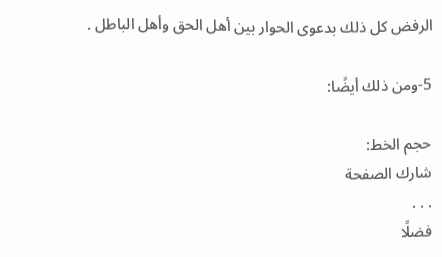الرفض كل ذلك بدعوى الحوار بين أهل الحق وأهل الباطل .

5-ومن ذلك أيضًا:

حجم الخط:
شارك الصفحة
. . .
فضلًا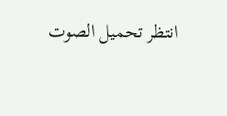انتظر تحميل الصوت